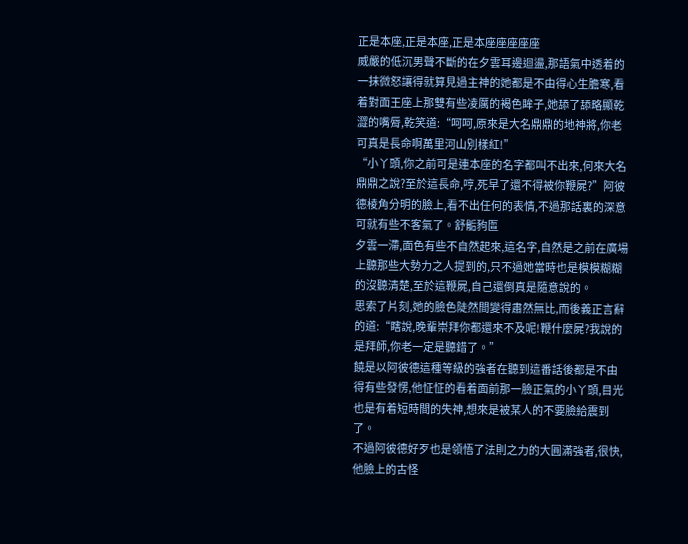正是本座,正是本座,正是本座座座座座
威嚴的低沉男聲不斷的在夕雲耳邊迴盪,那語氣中透着的一抹微怒讓得就算見過主神的她都是不由得心生膽寒,看着對面王座上那雙有些凌厲的褐色眸子,她舔了舔略顯乾澀的嘴脣,乾笑道:“呵呵,原來是大名鼎鼎的地神將,你老可真是長命啊萬里河山別樣紅!”
“小丫頭,你之前可是連本座的名字都叫不出來,何來大名鼎鼎之說?至於這長命,哼,死早了還不得被你鞭屍?”阿彼德棱角分明的臉上,看不出任何的表情,不過那話裏的深意可就有些不客氣了。舒骺豞匫
夕雲一滯,面色有些不自然起來,這名字,自然是之前在廣場上聽那些大勢力之人提到的,只不過她當時也是模模糊糊的沒聽清楚,至於這鞭屍,自己還倒真是隨意說的。
思索了片刻,她的臉色陡然間變得肅然無比,而後義正言辭的道:“瞎說,晚輩崇拜你都還來不及呢!鞭什麼屍?我說的是拜師,你老一定是聽錯了。”
饒是以阿彼德這種等級的強者在聽到這番話後都是不由得有些發愣,他怔怔的看着面前那一臉正氣的小丫頭,目光也是有着短時間的失神,想來是被某人的不要臉給震到了。
不過阿彼德好歹也是領悟了法則之力的大圓滿強者,很快,他臉上的古怪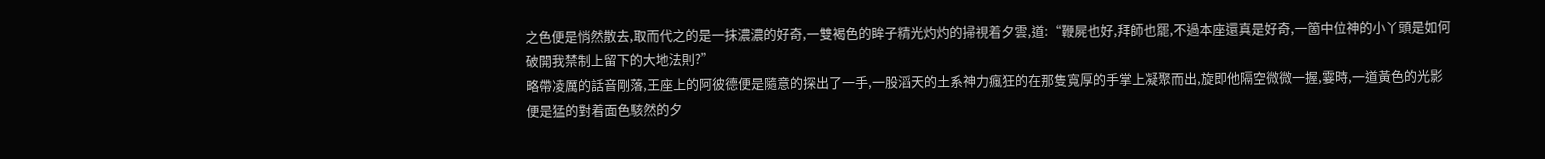之色便是悄然散去,取而代之的是一抹濃濃的好奇,一雙褐色的眸子精光灼灼的掃視着夕雲,道:“鞭屍也好,拜師也罷,不過本座還真是好奇,一箇中位神的小丫頭是如何破開我禁制上留下的大地法則?”
略帶凌厲的話音剛落,王座上的阿彼德便是隨意的探出了一手,一股滔天的土系神力瘋狂的在那隻寬厚的手掌上凝聚而出,旋即他隔空微微一握,霎時,一道黃色的光影便是猛的對着面色駭然的夕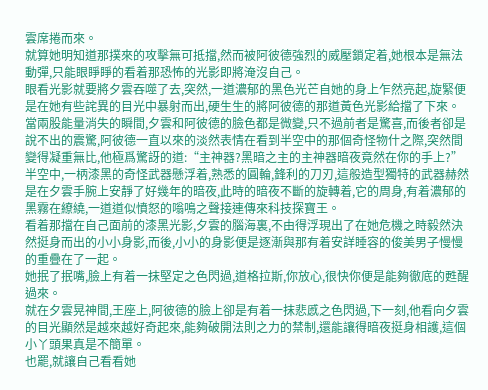雲席捲而來。
就算她明知道那撲來的攻擊無可抵擋,然而被阿彼德強烈的威壓鎖定着,她根本是無法動彈,只能眼睜睜的看着那恐怖的光影即將淹沒自己。
眼看光影就要將夕雲吞噬了去,突然,一道濃郁的黑色光芒自她的身上乍然亮起,旋緊便是在她有些詫異的目光中暴射而出,硬生生的將阿彼德的那道黃色光影給擋了下來。
當兩股能量消失的瞬間,夕雲和阿彼德的臉色都是微變,只不過前者是驚喜,而後者卻是說不出的震驚,阿彼德一直以來的淡然表情在看到半空中的那個奇怪物什之際,突然間變得凝重無比,他極爲驚訝的道:“主神器?黑暗之主的主神器暗夜竟然在你的手上?”
半空中,一柄漆黑的奇怪武器懸浮着,熟悉的圓輪,鋒利的刀刃,這般造型獨特的武器赫然是在夕雲手腕上安靜了好幾年的暗夜,此時的暗夜不斷的旋轉着,它的周身,有着濃郁的黑霧在繚繞,一道道似憤怒的嗡鳴之聲接連傳來科技探寶王。
看着那擋在自己面前的漆黑光影,夕雲的腦海裏,不由得浮現出了在她危機之時毅然決然挺身而出的小小身影,而後,小小的身影便是逐漸與那有着安詳睡容的俊美男子慢慢的重疊在了一起。
她抿了抿嘴,臉上有着一抹堅定之色閃過,道格拉斯,你放心,很快你便是能夠徹底的甦醒過來。
就在夕雲晃神間,王座上,阿彼德的臉上卻是有着一抹悲慼之色閃過,下一刻,他看向夕雲的目光顯然是越來越好奇起來,能夠破開法則之力的禁制,還能讓得暗夜挺身相護,這個小丫頭果真是不簡單。
也罷,就讓自己看看她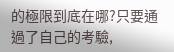的極限到底在哪?只要通過了自己的考驗,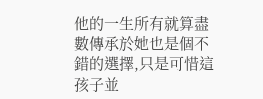他的一生所有就算盡數傳承於她也是個不錯的選擇,只是可惜這孩子並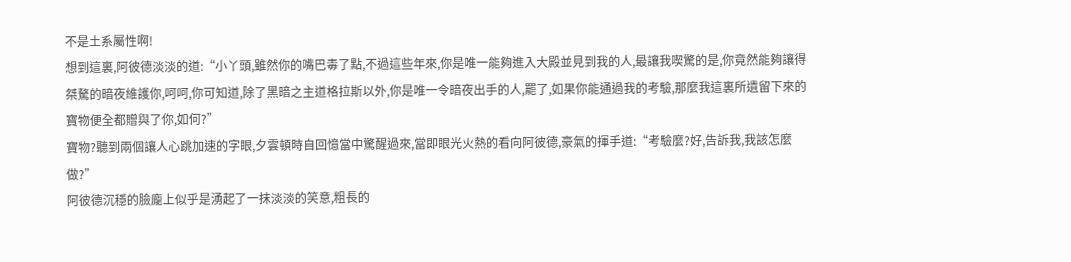不是土系屬性啊!
想到這裏,阿彼德淡淡的道:“小丫頭,雖然你的嘴巴毒了點,不過這些年來,你是唯一能夠進入大殿並見到我的人,最讓我喫驚的是,你竟然能夠讓得桀驁的暗夜維護你,呵呵,你可知道,除了黑暗之主道格拉斯以外,你是唯一令暗夜出手的人,罷了,如果你能通過我的考驗,那麼我這裏所遺留下來的寶物便全都贈與了你,如何?”
寶物?聽到兩個讓人心跳加速的字眼,夕雲頓時自回憶當中驚醒過來,當即眼光火熱的看向阿彼德,豪氣的揮手道:“考驗麼?好,告訴我,我該怎麼做?”
阿彼德沉穩的臉龐上似乎是湧起了一抹淡淡的笑意,粗長的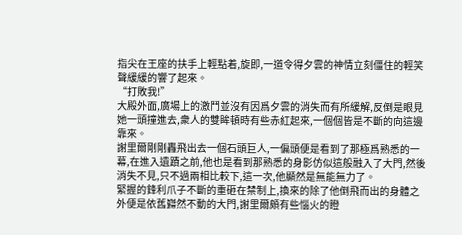指尖在王座的扶手上輕點着,旋即,一道令得夕雲的神情立刻僵住的輕笑聲緩緩的響了起來。
“打敗我!”
大殿外面,廣場上的激鬥並沒有因爲夕雲的消失而有所緩解,反倒是眼見她一頭撞進去,衆人的雙眸頓時有些赤紅起來,一個個皆是不斷的向這邊靠來。
謝里爾剛剛轟飛出去一個石頭巨人,一偏頭便是看到了那極爲熟悉的一幕,在進入遺蹟之前,他也是看到那熟悉的身影仿似這般融入了大門,然後消失不見,只不過兩相比較下,這一次,他顯然是無能無力了。
緊握的鋒利爪子不斷的重砸在禁制上,換來的除了他倒飛而出的身體之外便是依舊巋然不動的大門,謝里爾頗有些惱火的瞪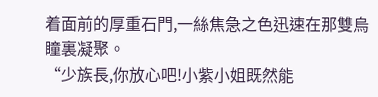着面前的厚重石門,一絲焦急之色迅速在那雙烏瞳裏凝聚。
“少族長,你放心吧!小紫小姐既然能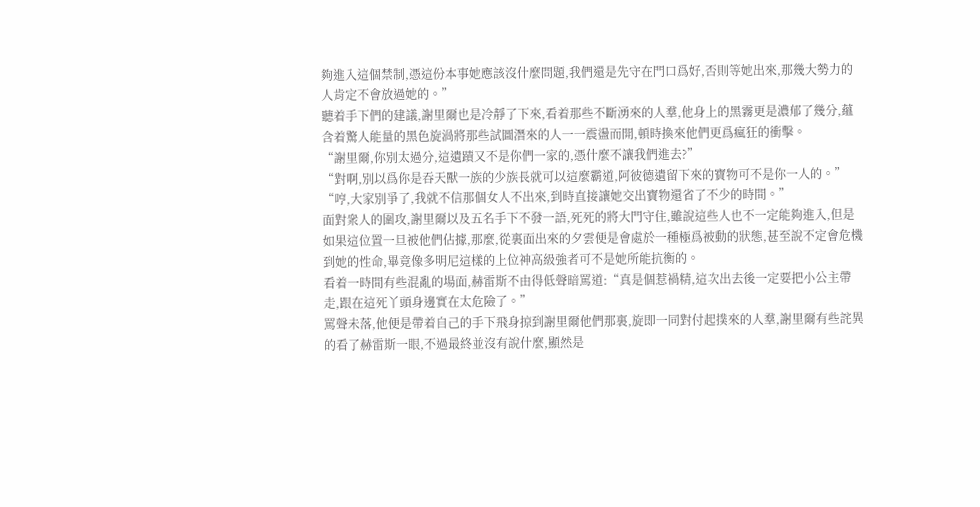夠進入這個禁制,憑這份本事她應該沒什麼問題,我們還是先守在門口爲好,否則等她出來,那幾大勢力的人肯定不會放過她的。”
聽着手下們的建議,謝里爾也是冷靜了下來,看着那些不斷湧來的人羣,他身上的黑霧更是濃郁了幾分,蘊含着驚人能量的黑色旋渦將那些試圖潛來的人一一震盪而開,頓時換來他們更爲瘋狂的衝擊。
“謝里爾,你別太過分,這遺蹟又不是你們一家的,憑什麼不讓我們進去?”
“對啊,別以爲你是吞天獸一族的少族長就可以這麼霸道,阿彼德遺留下來的寶物可不是你一人的。”
“哼,大家別爭了,我就不信那個女人不出來,到時直接讓她交出寶物還省了不少的時間。”
面對衆人的圍攻,謝里爾以及五名手下不發一語,死死的將大門守住,雖說這些人也不一定能夠進入,但是如果這位置一旦被他們佔據,那麼,從裏面出來的夕雲便是會處於一種極爲被動的狀態,甚至說不定會危機到她的性命,畢竟像多明尼這樣的上位神高級強者可不是她所能抗衡的。
看着一時間有些混亂的場面,赫雷斯不由得低聲暗罵道:“真是個惹禍精,這次出去後一定要把小公主帶走,跟在這死丫頭身邊實在太危險了。”
罵聲未落,他便是帶着自己的手下飛身掠到謝里爾他們那裏,旋即一同對付起撲來的人羣,謝里爾有些詫異的看了赫雷斯一眼,不過最終並沒有說什麼,顯然是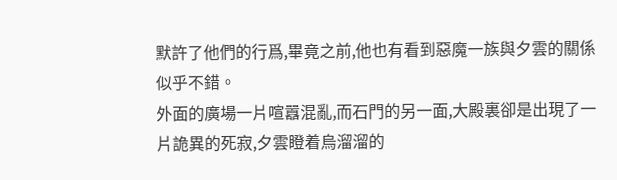默許了他們的行爲,畢竟之前,他也有看到惡魔一族與夕雲的關係似乎不錯。
外面的廣場一片喧囂混亂,而石門的另一面,大殿裏卻是出現了一片詭異的死寂,夕雲瞪着烏溜溜的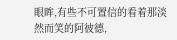眼眸,有些不可置信的看着那淡然而笑的阿彼德,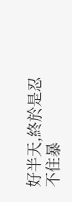好半天,終於是忍不住暴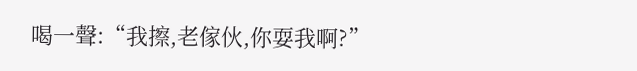喝一聲:“我擦,老傢伙,你耍我啊?”